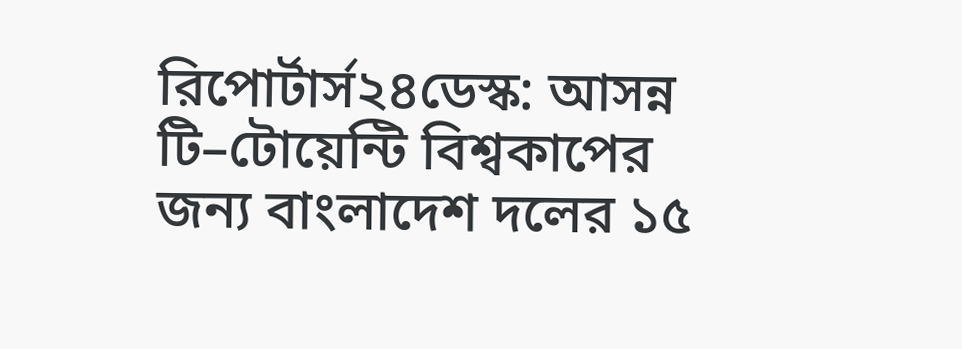রিপোর্টার্স২৪ডেস্ক: আসন্ন টি–টোয়েন্টি বিশ্বকাপের জন্য বাংলাদেশ দলের ১৫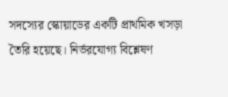সদস্যের স্কোয়াডের একটি প্রাথমিক খসড়া তৈরি হয়েছে। নির্ভরযোগ্য বিশ্লেষণ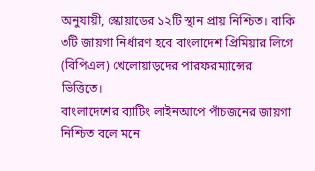অনুযায়ী, স্কোয়াডের ১২টি স্থান প্রায় নিশ্চিত। বাকি ৩টি জায়গা নির্ধারণ হবে বাংলাদেশ প্রিমিয়ার লিগে (বিপিএল) খেলোয়াড়দের পারফরম্যান্সের ভিত্তিতে।
বাংলাদেশের ব্যাটিং লাইনআপে পাঁচজনের জায়গা নিশ্চিত বলে মনে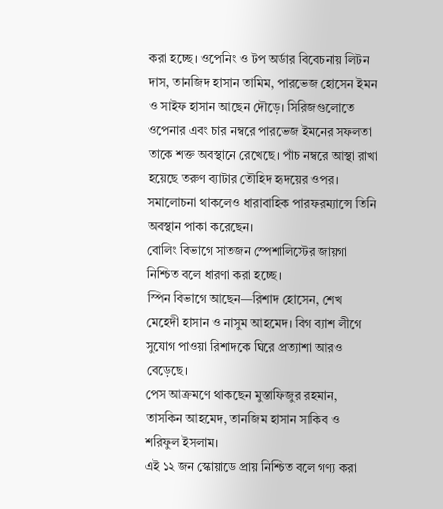করা হচ্ছে। ওপেনিং ও টপ অর্ডার বিবেচনায় লিটন দাস, তানজিদ হাসান তামিম, পারভেজ হোসেন ইমন ও সাইফ হাসান আছেন দৌড়ে। সিরিজগুলোতে ওপেনার এবং চার নম্বরে পারভেজ ইমনের সফলতা তাকে শক্ত অবস্থানে রেখেছে। পাঁচ নম্বরে আস্থা রাখা হয়েছে তরুণ ব্যাটার তৌহিদ হৃদয়ের ওপর। সমালোচনা থাকলেও ধারাবাহিক পারফরম্যান্সে তিনি অবস্থান পাকা করেছেন।
বোলিং বিভাগে সাতজন স্পেশালিস্টের জায়গা নিশ্চিত বলে ধারণা করা হচ্ছে।
স্পিন বিভাগে আছেন—রিশাদ হোসেন, শেখ মেহেদী হাসান ও নাসুম আহমেদ। বিগ ব্যাশ লীগে সুযোগ পাওয়া রিশাদকে ঘিরে প্রত্যাশা আরও বেড়েছে।
পেস আক্রমণে থাকছেন মুস্তাফিজুর রহমান, তাসকিন আহমেদ, তানজিম হাসান সাকিব ও শরিফুল ইসলাম।
এই ১২ জন স্কোয়াডে প্রায় নিশ্চিত বলে গণ্য করা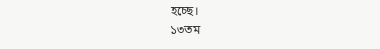হচ্ছে।
১৩তম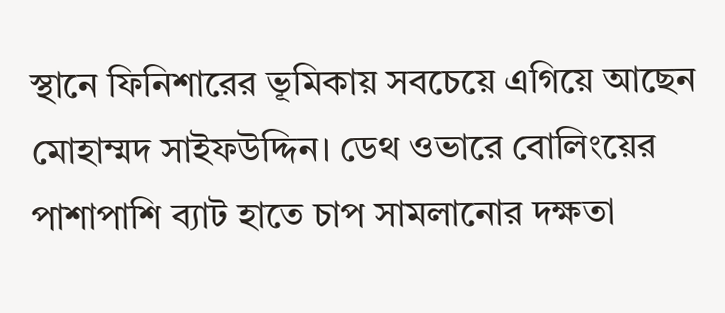স্থানে ফিনিশারের ভূমিকায় সবচেয়ে এগিয়ে আছেন মোহাম্মদ সাইফউদ্দিন। ডেথ ওভারে বোলিংয়ের পাশাপাশি ব্যাট হাতে চাপ সামলানোর দক্ষতা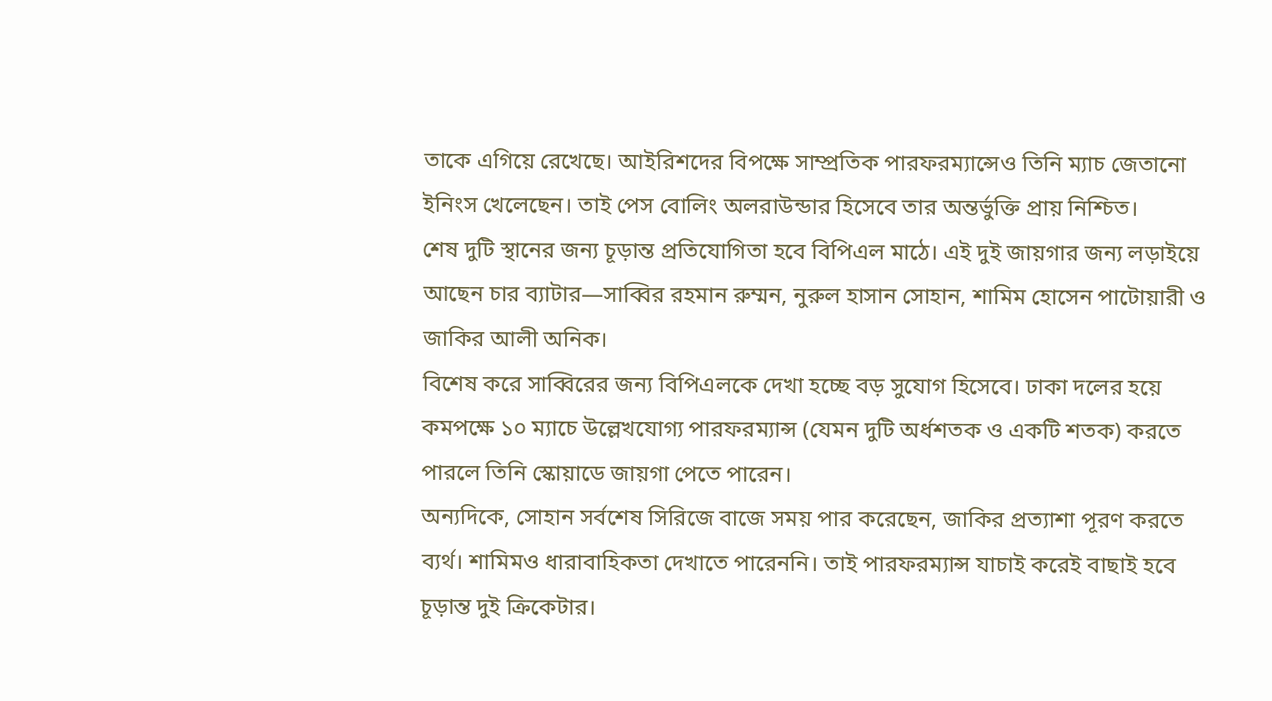তাকে এগিয়ে রেখেছে। আইরিশদের বিপক্ষে সাম্প্রতিক পারফরম্যান্সেও তিনি ম্যাচ জেতানো ইনিংস খেলেছেন। তাই পেস বোলিং অলরাউন্ডার হিসেবে তার অন্তর্ভুক্তি প্রায় নিশ্চিত।
শেষ দুটি স্থানের জন্য চূড়ান্ত প্রতিযোগিতা হবে বিপিএল মাঠে। এই দুই জায়গার জন্য লড়াইয়ে আছেন চার ব্যাটার—সাব্বির রহমান রুম্মন, নুরুল হাসান সোহান, শামিম হোসেন পাটোয়ারী ও জাকির আলী অনিক।
বিশেষ করে সাব্বিরের জন্য বিপিএলকে দেখা হচ্ছে বড় সুযোগ হিসেবে। ঢাকা দলের হয়ে কমপক্ষে ১০ ম্যাচে উল্লেখযোগ্য পারফরম্যান্স (যেমন দুটি অর্ধশতক ও একটি শতক) করতে পারলে তিনি স্কোয়াডে জায়গা পেতে পারেন।
অন্যদিকে, সোহান সর্বশেষ সিরিজে বাজে সময় পার করেছেন, জাকির প্রত্যাশা পূরণ করতে ব্যর্থ। শামিমও ধারাবাহিকতা দেখাতে পারেননি। তাই পারফরম্যান্স যাচাই করেই বাছাই হবে চূড়ান্ত দুই ক্রিকেটার।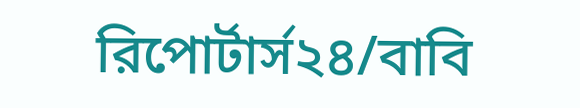রিপোর্টার্স২৪/বাবি